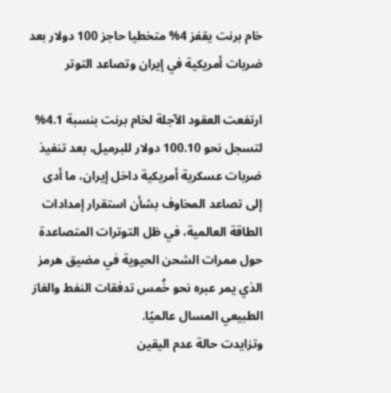خام برنت يقفز 4% متخطيا حاجز 100 دولار بعد ضربات أمريكية في إيران وتصاعد التوتر

ارتفعت العقود الآجلة لخام برنت بنسبة 4.1% لتسجل نحو 100.10 دولار للبرميل، بعد تنفيذ ضربات عسكرية أمريكية داخل إيران، ما أدى إلى تصاعد المخاوف بشأن استقرار إمدادات الطاقة العالمية، في ظل التوترات المتصاعدة حول ممرات الشحن الحيوية في مضيق هرمز الذي يمر عبره نحو خُمس تدفقات النفط والغاز الطبيعي المسال عالميًا.
وتزايدت حالة عدم اليقين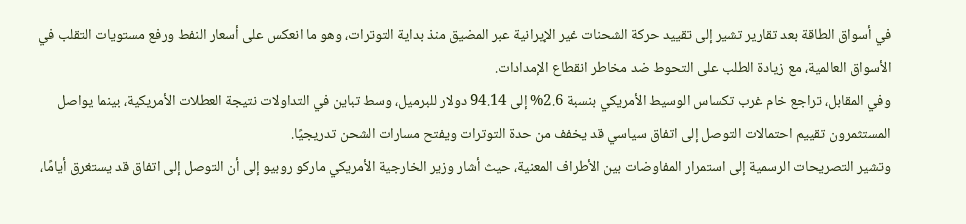في أسواق الطاقة بعد تقارير تشير إلى تقييد حركة الشحنات غير الإيرانية عبر المضيق منذ بداية التوترات، وهو ما انعكس على أسعار النفط ورفع مستويات التقلب في الأسواق العالمية، مع زيادة الطلب على التحوط ضد مخاطر انقطاع الإمدادات.
وفي المقابل، تراجع خام غرب تكساس الوسيط الأمريكي بنسبة 2.6% إلى 94.14 دولار للبرميل، وسط تباين في التداولات نتيجة العطلات الأمريكية، بينما يواصل المستثمرون تقييم احتمالات التوصل إلى اتفاق سياسي قد يخفف من حدة التوترات ويفتح مسارات الشحن تدريجيًا.
وتشير التصريحات الرسمية إلى استمرار المفاوضات بين الأطراف المعنية، حيث أشار وزير الخارجية الأمريكي ماركو روبيو إلى أن التوصل إلى اتفاق قد يستغرق أيامًا،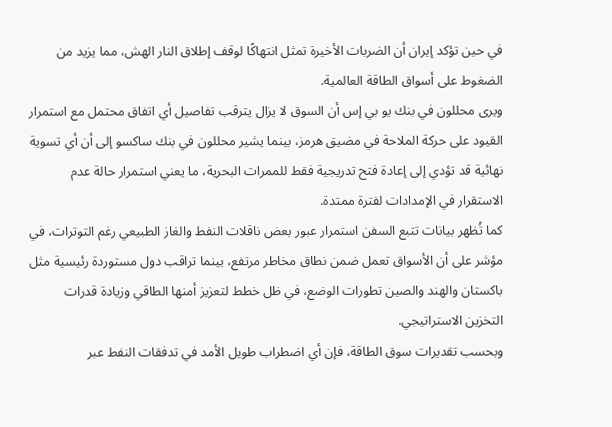في حين تؤكد إيران أن الضربات الأخيرة تمثل انتهاكًا لوقف إطلاق النار الهش، مما يزيد من الضغوط على أسواق الطاقة العالمية.
ويرى محللون في بنك يو بي إس أن السوق لا يزال يترقب تفاصيل أي اتفاق محتمل مع استمرار القيود على حركة الملاحة في مضيق هرمز، بينما يشير محللون في بنك ساكسو إلى أن أي تسوية نهائية قد تؤدي إلى إعادة فتح تدريجية فقط للممرات البحرية، ما يعني استمرار حالة عدم الاستقرار في الإمدادات لفترة ممتدة.
كما تُظهر بيانات تتبع السفن استمرار عبور بعض ناقلات النفط والغاز الطبيعي رغم التوترات، في مؤشر على أن الأسواق تعمل ضمن نطاق مخاطر مرتفع، بينما تراقب دول مستوردة رئيسية مثل باكستان والهند والصين تطورات الوضع، في ظل خطط لتعزيز أمنها الطاقي وزيادة قدرات التخزين الاستراتيجي.
وبحسب تقديرات سوق الطاقة، فإن أي اضطراب طويل الأمد في تدفقات النفط عبر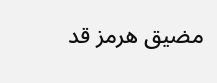مضيق هرمز قد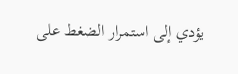يؤدي إلى استمرار الضغط على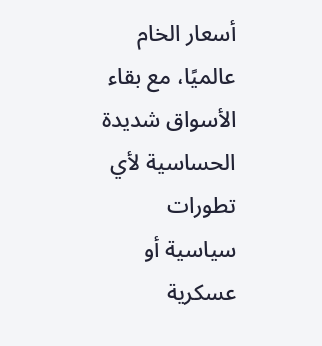أسعار الخام عالميًا، مع بقاء الأسواق شديدة الحساسية لأي تطورات سياسية أو عسكرية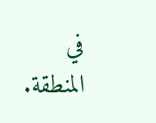في المنطقة.